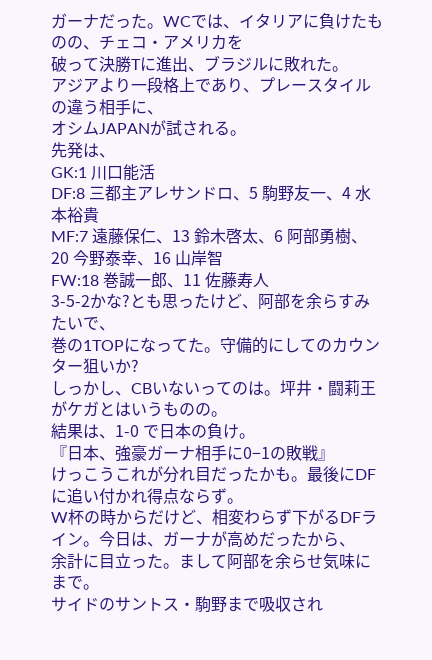ガーナだった。WCでは、イタリアに負けたものの、チェコ・アメリカを
破って決勝Tに進出、ブラジルに敗れた。
アジアより一段格上であり、プレースタイルの違う相手に、
オシムJAPANが試される。
先発は、
GK:1 川口能活
DF:8 三都主アレサンドロ、5 駒野友一、4 水本裕貴
MF:7 遠藤保仁、13 鈴木啓太、6 阿部勇樹、
20 今野泰幸、16 山岸智
FW:18 巻誠一郎、11 佐藤寿人
3-5-2かな?とも思ったけど、阿部を余らすみたいで、
巻の1TOPになってた。守備的にしてのカウンター狙いか?
しっかし、CBいないってのは。坪井・闘莉王がケガとはいうものの。
結果は、1-0 で日本の負け。
『日本、強豪ガーナ相手に0−1の敗戦』
けっこうこれが分れ目だったかも。最後にDFに追い付かれ得点ならず。
W杯の時からだけど、相変わらず下がるDFライン。今日は、ガーナが高めだったから、
余計に目立った。まして阿部を余らせ気味にまで。
サイドのサントス・駒野まで吸収され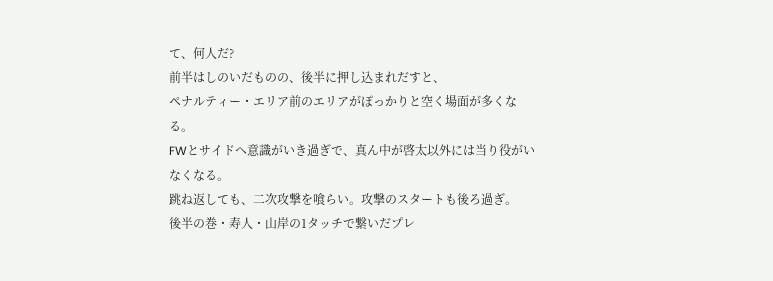て、何人だ?
前半はしのいだものの、後半に押し込まれだすと、
ペナルティー・エリア前のエリアがぽっかりと空く場面が多くなる。
FWとサイドへ意識がいき過ぎで、真ん中が啓太以外には当り役がいなくなる。
跳ね返しても、二次攻撃を喰らい。攻撃のスタートも後ろ過ぎ。
後半の巻・寿人・山岸の1タッチで繋いだプレ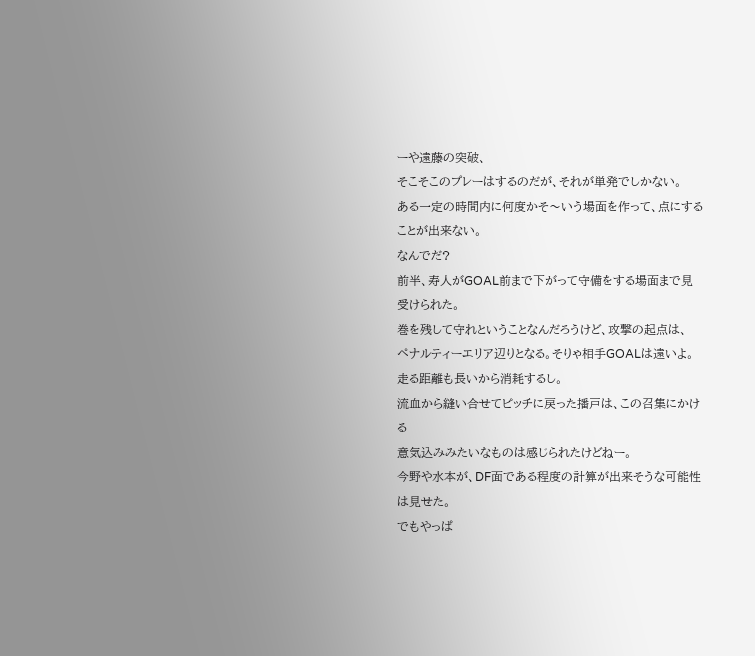ーや遠藤の突破、
そこそこのプレーはするのだが、それが単発でしかない。
ある一定の時間内に何度かそ〜いう場面を作って、点にすることが出来ない。
なんでだ?
前半、寿人がGOAL前まで下がって守備をする場面まで見受けられた。
巻を残して守れということなんだろうけど、攻撃の起点は、
ペナルティーエリア辺りとなる。そりゃ相手GOALは遠いよ。
走る距離も長いから消耗するし。
流血から縫い合せてピッチに戻った播戸は、この召集にかける
意気込みみたいなものは感じられたけどねー。
今野や水本が、DF面である程度の計算が出来そうな可能性は見せた。
でもやっぱ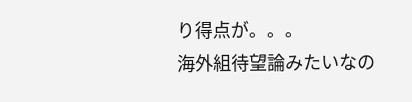り得点が。。。
海外組待望論みたいなの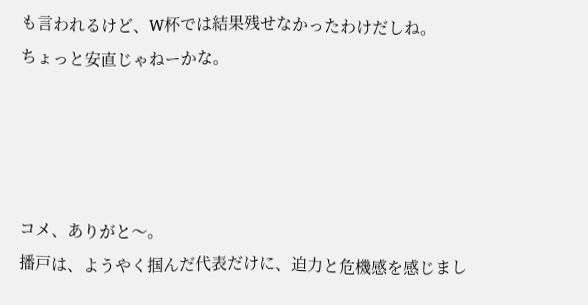も言われるけど、W杯では結果残せなかったわけだしね。
ちょっと安直じゃねーかな。




コメ、ありがと〜。
播戸は、ようやく掴んだ代表だけに、迫力と危機感を感じまし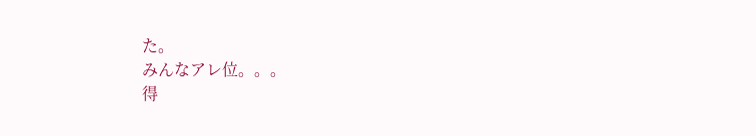た。
みんなアレ位。。。
得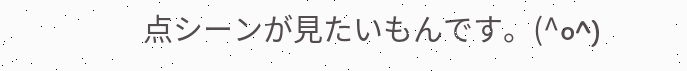点シーンが見たいもんです。(^o^)